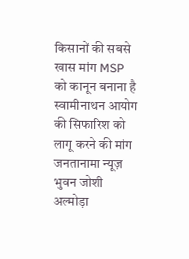किसानों की सबसे खास मांग MSP को कानून बनाना है
स्वामीनाथन आयोग की सिफारिश को लागू करने की मांग
जनतानामा न्यूज़ भुवन जोशी अल्मोड़ा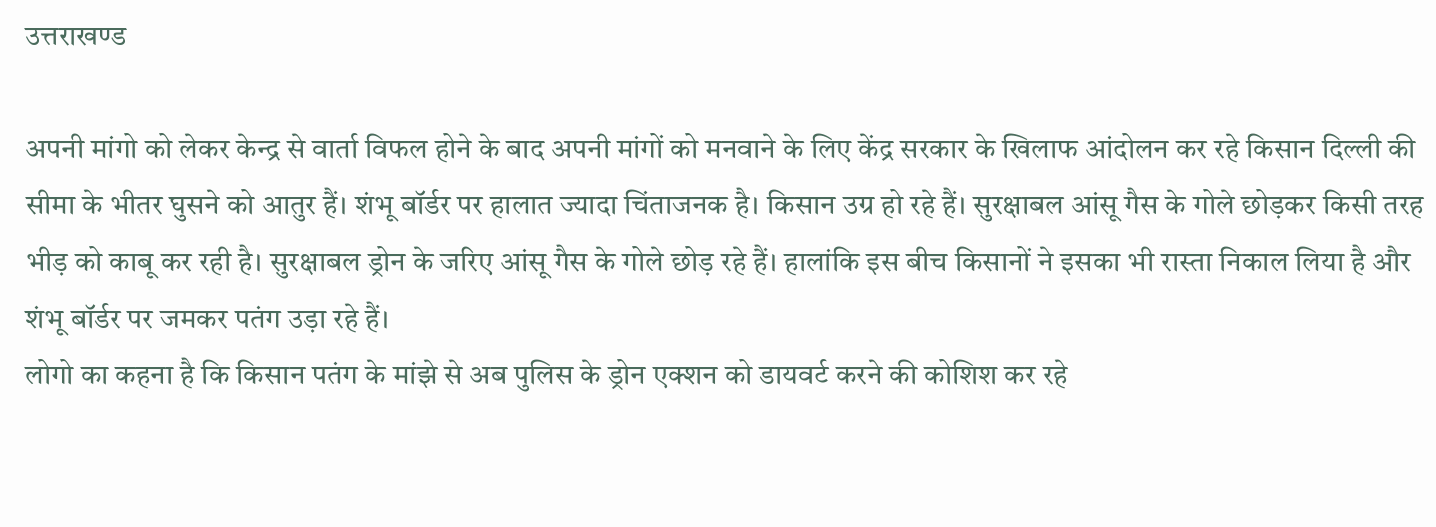उत्तराखण्ड

अपनी मांगो को लेकर केन्द्र से वार्ता विफल होने के बाद अपनी मांगों को मनवाने के लिए केंद्र सरकार के खिलाफ आंदोलन कर रहे किसान दिल्ली की सीमा के भीतर घुसने को आतुर हैं। शंभू बॉर्डर पर हालात ज्यादा चिंताजनक है। किसान उग्र हो रहे हैं। सुरक्षाबल आंसू गैस के गोले छोड़कर किसी तरह भीड़ को काबू कर रही है। सुरक्षाबल ड्रोन के जरिए आंसू गैस के गोले छोड़ रहे हैं। हालांकि इस बीच किसानों ने इसका भी रास्ता निकाल लिया है और शंभू बॉर्डर पर जमकर पतंग उड़ा रहे हैं।
लोगो का कहना है कि किसान पतंग के मांझे से अब पुलिस के ड्रोन एक्शन को डायवर्ट करने की कोशिश कर रहे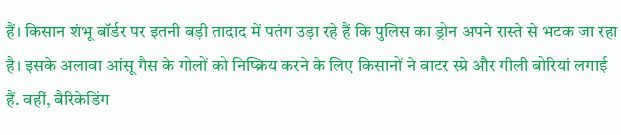हैं। किसान शंभू बॉर्डर पर इतनी बड़ी तादाद में पतंग उड़ा रहे हैं कि पुलिस का ड्रोन अपने रास्ते से भटक जा रहा है। इसके अलावा आंसू गैस के गोलों को निष्क्रिय करने के लिए किसानों ने वाटर स्प्रे और गीली बोरियां लगाई हैं. वहीं, बैरिकेडिंग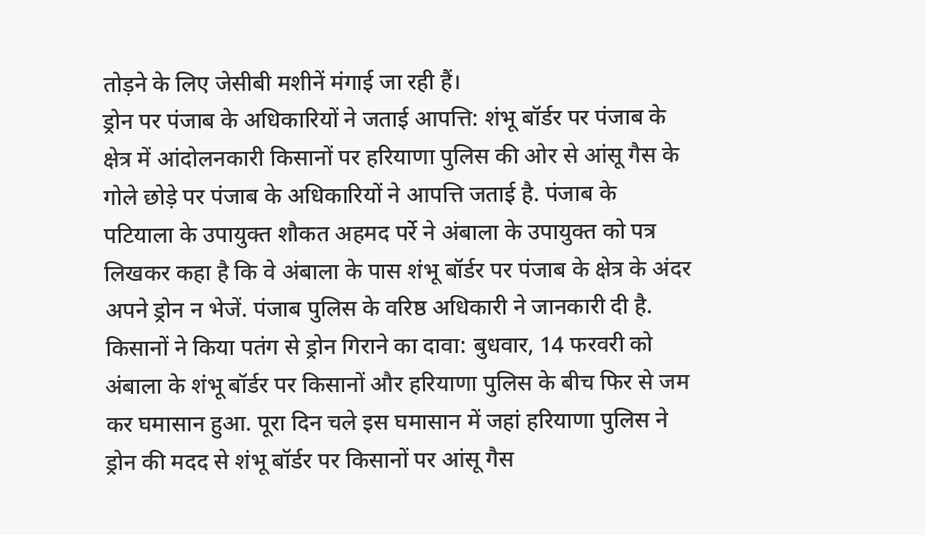तोड़ने के लिए जेसीबी मशीनें मंगाई जा रही हैं।
ड्रोन पर पंजाब के अधिकारियों ने जताई आपत्ति: शंभू बॉर्डर पर पंजाब के क्षेत्र में आंदोलनकारी किसानों पर हरियाणा पुलिस की ओर से आंसू गैस के गोले छोड़े पर पंजाब के अधिकारियों ने आपत्ति जताई है. पंजाब के पटियाला के उपायुक्त शौकत अहमद पर्रे ने अंबाला के उपायुक्त को पत्र लिखकर कहा है कि वे अंबाला के पास शंभू बॉर्डर पर पंजाब के क्षेत्र के अंदर अपने ड्रोन न भेजें. पंजाब पुलिस के वरिष्ठ अधिकारी ने जानकारी दी है.
किसानों ने किया पतंग से ड्रोन गिराने का दावा: बुधवार, 14 फरवरी को अंबाला के शंभू बॉर्डर पर किसानों और हरियाणा पुलिस के बीच फिर से जम कर घमासान हुआ. पूरा दिन चले इस घमासान में जहां हरियाणा पुलिस ने ड्रोन की मदद से शंभू बॉर्डर पर किसानों पर आंसू गैस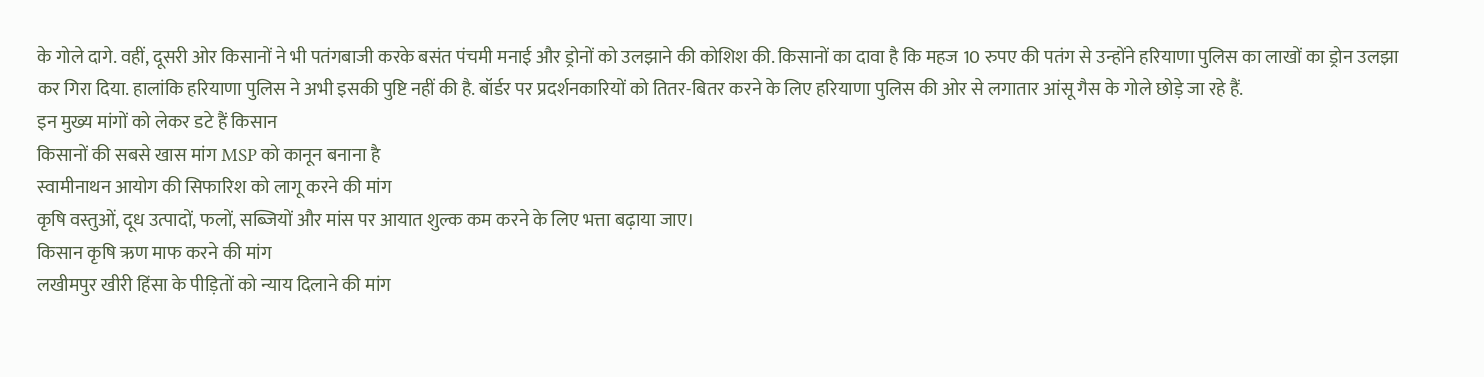के गोले दागे. वहीं, दूसरी ओर किसानों ने भी पतंगबाजी करके बसंत पंचमी मनाई और ड्रोनों को उलझाने की कोशिश की. किसानों का दावा है कि महज 10 रुपए की पतंग से उन्होंने हरियाणा पुलिस का लाखों का ड्रोन उलझा कर गिरा दिया. हालांकि हरियाणा पुलिस ने अभी इसकी पुष्टि नहीं की है. बॉर्डर पर प्रदर्शनकारियों को तितर-बितर करने के लिए हरियाणा पुलिस की ओर से लगातार आंसू गैस के गोले छोड़े जा रहे हैं.
इन मुख्य मांगों को लेकर डटे हैं किसान
किसानों की सबसे खास मांग MSP को कानून बनाना है
स्वामीनाथन आयोग की सिफारिश को लागू करने की मांग
कृषि वस्तुओं, दूध उत्पादों, फलों, सब्जियों और मांस पर आयात शुल्क कम करने के लिए भत्ता बढ़ाया जाए।
किसान कृषि ऋण माफ करने की मांग
लखीमपुर खीरी हिंसा के पीड़ितों को न्याय दिलाने की मांग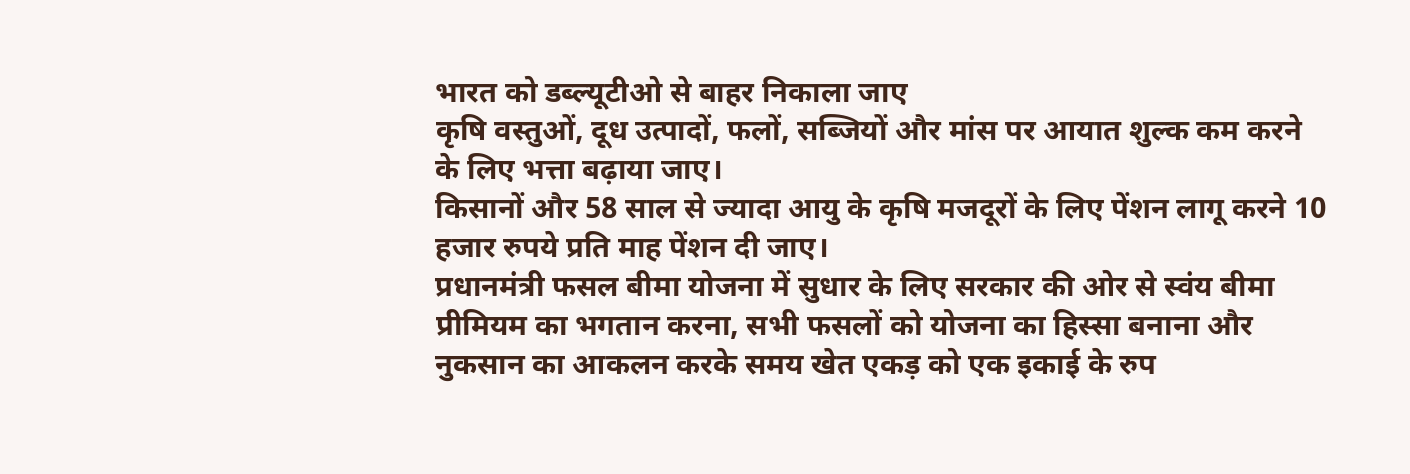भारत को डब्ल्यूटीओ से बाहर निकाला जाए
कृषि वस्तुओं, दूध उत्पादों, फलों, सब्जियों और मांस पर आयात शुल्क कम करने के लिए भत्ता बढ़ाया जाए।
किसानों और 58 साल से ज्यादा आयु के कृषि मजदूरों के लिए पेंशन लागू करने 10 हजार रुपये प्रति माह पेंशन दी जाए।
प्रधानमंत्री फसल बीमा योजना में सुधार के लिए सरकार की ओर से स्वंय बीमा प्रीमियम का भगतान करना, सभी फसलों को योजना का हिस्सा बनाना और नुकसान का आकलन करके समय खेत एकड़ को एक इकाई के रुप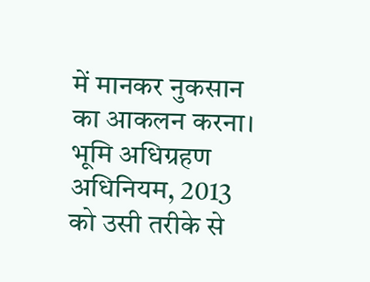में मानकर नुकसान का आकलन करना।
भूमि अधिग्रहण अधिनियम, 2013 को उसी तरीके से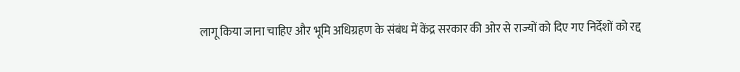लागू किया जाना चाहिए और भूमि अधिग्रहण के संबंध में केंद्र सरकार की ओर से राज्यों को दिए गए निर्देशों को रद्द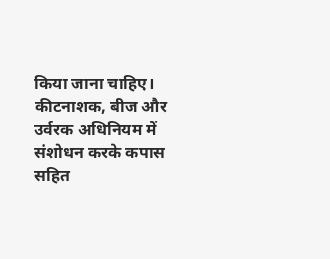किया जाना चाहिए।
कीटनाशक, बीज और उर्वरक अधिनियम में संशोधन करके कपास सहित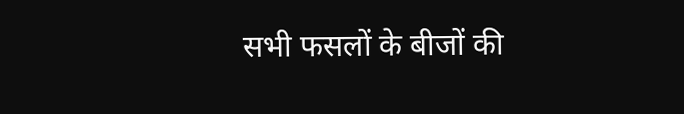सभी फसलों के बीजों की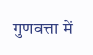गुणवत्ता में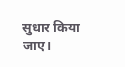सुधार किया जाए।